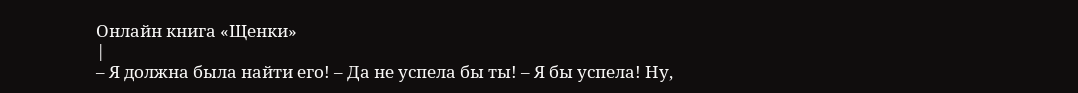Онлайн книга «Щенки»
|
– Я должна была найти его! – Да не успела бы ты! – Я бы успела! Ну,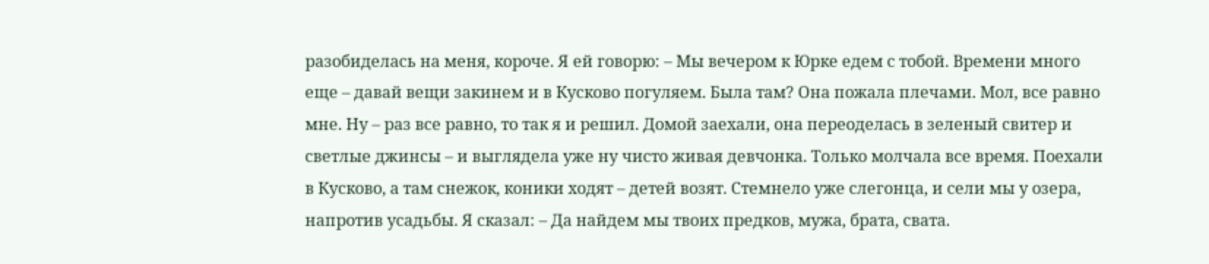разобиделась на меня, короче. Я ей говорю: – Мы вечером к Юрке едем с тобой. Времени много еще – давай вещи закинем и в Кусково погуляем. Была там? Она пожала плечами. Мол, все равно мне. Ну – раз все равно, то так я и решил. Домой заехали, она переоделась в зеленый свитер и светлые джинсы – и выглядела уже ну чисто живая девчонка. Только молчала все время. Поехали в Кусково, а там снежок, коники ходят – детей возят. Стемнело уже слегонца, и сели мы у озера, напротив усадьбы. Я сказал: – Да найдем мы твоих предков, мужа, брата, свата.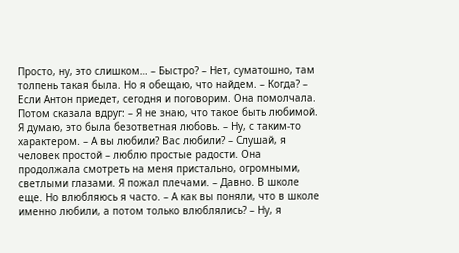Просто, ну, это слишком… – Быстро? – Нет, суматошно, там толпень такая была. Но я обещаю, что найдем. – Когда? – Если Антон приедет, сегодня и поговорим. Она помолчала. Потом сказала вдруг: – Я не знаю, что такое быть любимой. Я думаю, это была безответная любовь. – Ну, с таким-то характером. – А вы любили? Вас любили? – Слушай, я человек простой – люблю простые радости. Она продолжала смотреть на меня пристально, огромными, светлыми глазами. Я пожал плечами. – Давно. В школе еще. Но влюбляюсь я часто. – А как вы поняли, что в школе именно любили, а потом только влюблялись? – Ну, я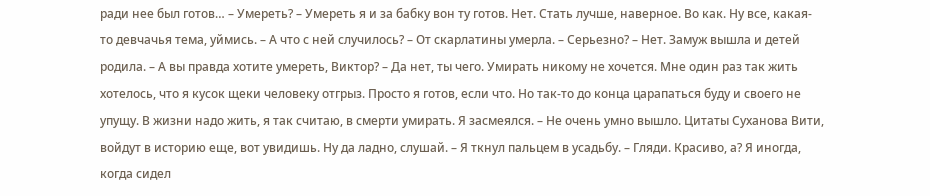ради нее был готов… – Умереть? – Умереть я и за бабку вон ту готов. Нет. Стать лучше, наверное. Во как. Ну все, какая-то девчачья тема, уймись. – А что с ней случилось? – От скарлатины умерла. – Серьезно? – Нет. Замуж вышла и детей родила. – А вы правда хотите умереть, Виктор? – Да нет, ты чего. Умирать никому не хочется. Мне один раз так жить хотелось, что я кусок щеки человеку отгрыз. Просто я готов, если что. Но так-то до конца царапаться буду и своего не упущу. В жизни надо жить, я так считаю, в смерти умирать. Я засмеялся. – Не очень умно вышло. Цитаты Суханова Вити, войдут в историю еще, вот увидишь. Ну да ладно, слушай. – Я ткнул пальцем в усадьбу. – Гляди. Красиво, а? Я иногда, когда сидел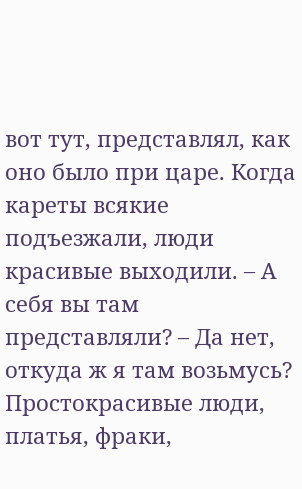вот тут, представлял, как оно было при царе. Когда кареты всякие подъезжали, люди красивые выходили. – А себя вы там представляли? – Да нет, откуда ж я там возьмусь? Простокрасивые люди, платья, фраки,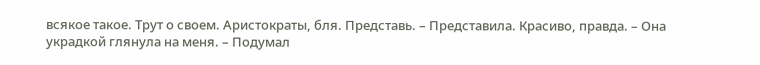всякое такое. Трут о своем. Аристократы, бля. Представь. – Представила. Красиво, правда. – Она украдкой глянула на меня. – Подумал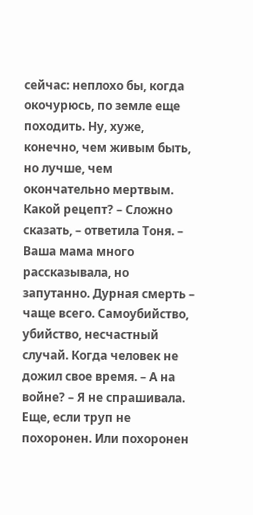сейчас: неплохо бы, когда окочурюсь, по земле еще походить. Ну, хуже, конечно, чем живым быть, но лучше, чем окончательно мертвым. Какой рецепт? – Сложно сказать, – ответила Тоня. – Ваша мама много рассказывала, но запутанно. Дурная смерть – чаще всего. Самоубийство, убийство, несчастный случай. Когда человек не дожил свое время. – А на войне? – Я не спрашивала. Еще, если труп не похоронен. Или похоронен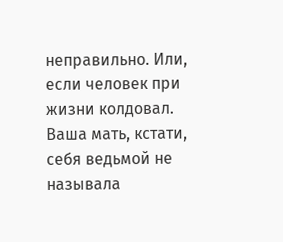неправильно. Или, если человек при жизни колдовал. Ваша мать, кстати, себя ведьмой не называла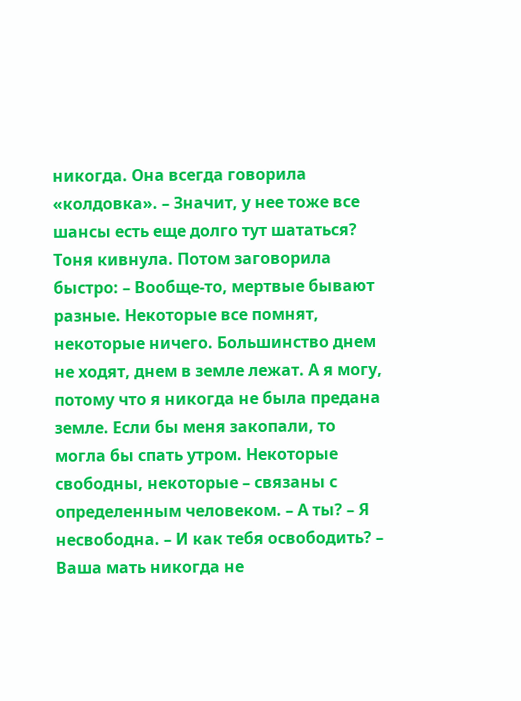никогда. Она всегда говорила «колдовка». – Значит, у нее тоже все шансы есть еще долго тут шататься? Тоня кивнула. Потом заговорила быстро: – Вообще-то, мертвые бывают разные. Некоторые все помнят, некоторые ничего. Большинство днем не ходят, днем в земле лежат. А я могу, потому что я никогда не была предана земле. Если бы меня закопали, то могла бы спать утром. Некоторые свободны, некоторые – связаны с определенным человеком. – А ты? – Я несвободна. – И как тебя освободить? – Ваша мать никогда не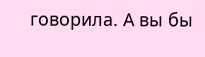говорила. А вы бы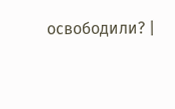освободили? |